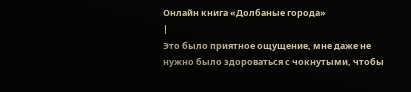Онлайн книга «Долбаные города»
|
Это было приятное ощущение, мне даже не нужно было здороваться с чокнутыми, чтобы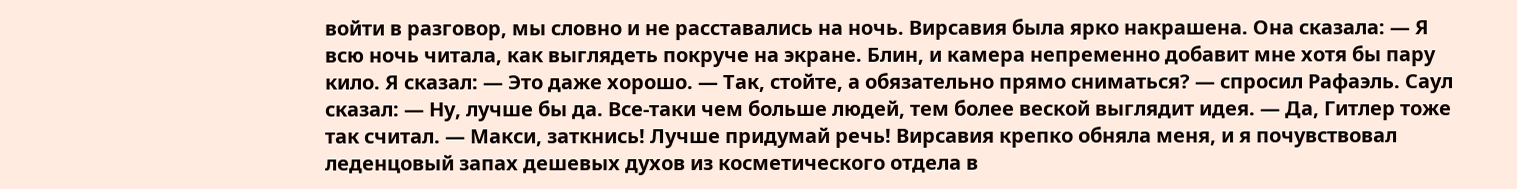войти в разговор, мы словно и не расставались на ночь. Вирсавия была ярко накрашена. Она сказала: — Я всю ночь читала, как выглядеть покруче на экране. Блин, и камера непременно добавит мне хотя бы пару кило. Я сказал: — Это даже хорошо. — Так, стойте, а обязательно прямо сниматься? — спросил Рафаэль. Саул сказал: — Ну, лучше бы да. Все-таки чем больше людей, тем более веской выглядит идея. — Да, Гитлер тоже так считал. — Макси, заткнись! Лучше придумай речь! Вирсавия крепко обняла меня, и я почувствовал леденцовый запах дешевых духов из косметического отдела в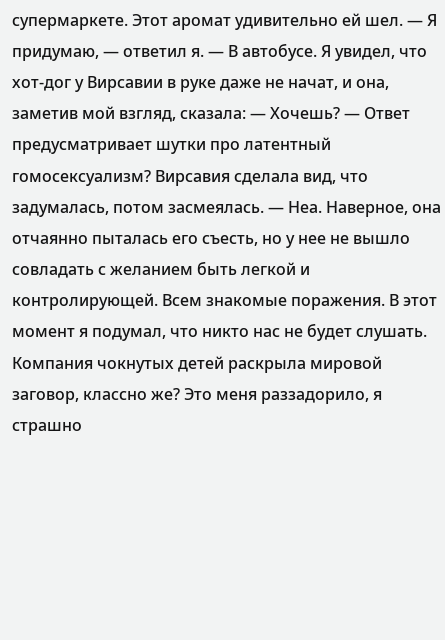супермаркете. Этот аромат удивительно ей шел. — Я придумаю, — ответил я. — В автобусе. Я увидел, что хот-дог у Вирсавии в руке даже не начат, и она, заметив мой взгляд, сказала: — Хочешь? — Ответ предусматривает шутки про латентный гомосексуализм? Вирсавия сделала вид, что задумалась, потом засмеялась. — Неа. Наверное, она отчаянно пыталась его съесть, но у нее не вышло совладать с желанием быть легкой и контролирующей. Всем знакомые поражения. В этот момент я подумал, что никто нас не будет слушать. Компания чокнутых детей раскрыла мировой заговор, классно же? Это меня раззадорило, я страшно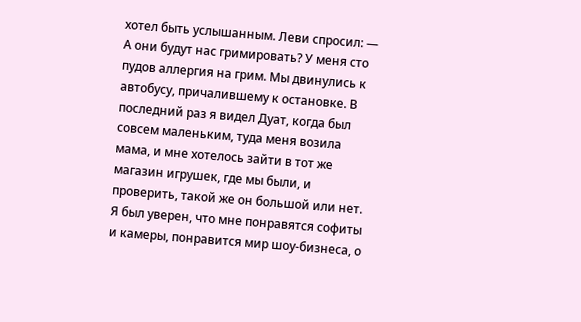хотел быть услышанным. Леви спросил: — А они будут нас гримировать? У меня сто пудов аллергия на грим. Мы двинулись к автобусу, причалившему к остановке. В последний раз я видел Дуат, когда был совсем маленьким, туда меня возила мама, и мне хотелось зайти в тот же магазин игрушек, где мы были, и проверить, такой же он большой или нет. Я был уверен, что мне понравятся софиты и камеры, понравится мир шоу-бизнеса, о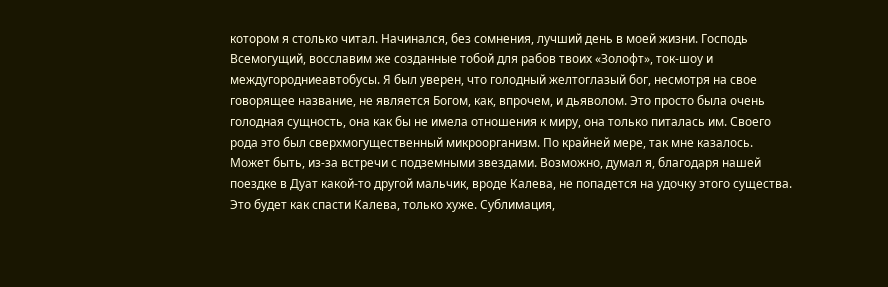котором я столько читал. Начинался, без сомнения, лучший день в моей жизни. Господь Всемогущий, восславим же созданные тобой для рабов твоих «Золофт», ток-шоу и междугородниеавтобусы. Я был уверен, что голодный желтоглазый бог, несмотря на свое говорящее название, не является Богом, как, впрочем, и дьяволом. Это просто была очень голодная сущность, она как бы не имела отношения к миру, она только питалась им. Своего рода это был сверхмогущественный микроорганизм. По крайней мере, так мне казалось. Может быть, из-за встречи с подземными звездами. Возможно, думал я, благодаря нашей поездке в Дуат какой-то другой мальчик, вроде Калева, не попадется на удочку этого существа. Это будет как спасти Калева, только хуже. Сублимация,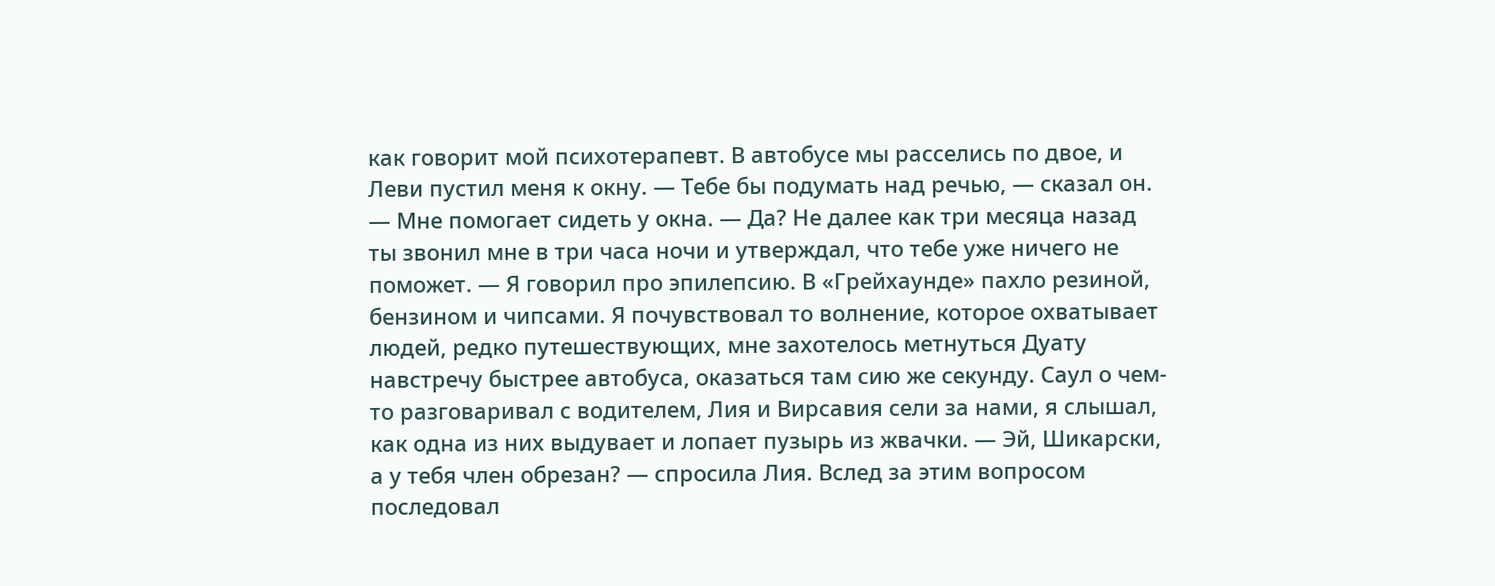как говорит мой психотерапевт. В автобусе мы расселись по двое, и Леви пустил меня к окну. — Тебе бы подумать над речью, — сказал он. — Мне помогает сидеть у окна. — Да? Не далее как три месяца назад ты звонил мне в три часа ночи и утверждал, что тебе уже ничего не поможет. — Я говорил про эпилепсию. В «Грейхаунде» пахло резиной, бензином и чипсами. Я почувствовал то волнение, которое охватывает людей, редко путешествующих, мне захотелось метнуться Дуату навстречу быстрее автобуса, оказаться там сию же секунду. Саул о чем-то разговаривал с водителем, Лия и Вирсавия сели за нами, я слышал, как одна из них выдувает и лопает пузырь из жвачки. — Эй, Шикарски, а у тебя член обрезан? — спросила Лия. Вслед за этим вопросом последовал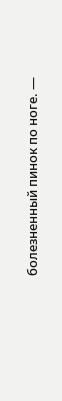болезненный пинок по ноге. —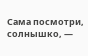Сама посмотри, солнышко, —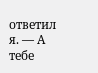ответил я. — А тебе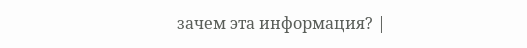зачем эта информация? |